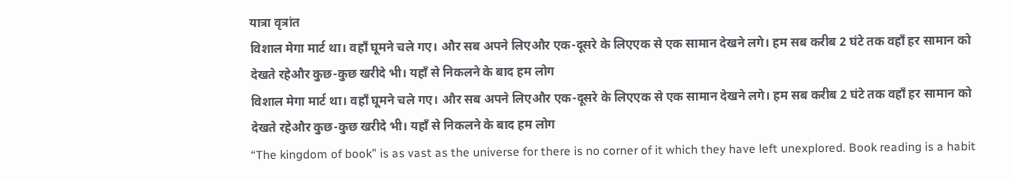यात्रा वृत्रांत
विशाल मेगा मार्ट था। वहाँ घूमने चले गए। और सब अपने लिएऔर एक-दूसरे के लिएएक से एक सामान देखने लगे। हम सब करीब 2 घंटे तक वहाँ हर सामान को देखते रहेऔर कुछ-कुछ खरीदे भी। यहाँ से निकलने के बाद हम लोग
विशाल मेगा मार्ट था। वहाँ घूमने चले गए। और सब अपने लिएऔर एक-दूसरे के लिएएक से एक सामान देखने लगे। हम सब करीब 2 घंटे तक वहाँ हर सामान को देखते रहेऔर कुछ-कुछ खरीदे भी। यहाँ से निकलने के बाद हम लोग
“The kingdom of book” is as vast as the universe for there is no corner of it which they have left unexplored. Book reading is a habit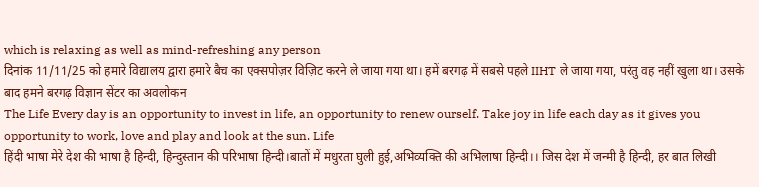which is relaxing as well as mind-refreshing any person
दिनांक 11/11/25 को हमारे विद्यालय द्वारा हमारे बैच का एक्सपोज़र विज़िट करने ले जाया गया था। हमें बरगढ़ में सबसे पहले IIHT ले जाया गया, परंतु वह नहीं खुला था। उसके बाद हमने बरगढ़ विज्ञान सेंटर का अवलोकन
The Life Every day is an opportunity to invest in life, an opportunity to renew ourself. Take joy in life each day as it gives you opportunity to work, love and play and look at the sun. Life
हिंदी भाषा मेरे देश की भाषा है हिन्दी, हिन्दुस्तान की परिभाषा हिन्दी।बातों में मधुरता घुली हुई,अभिव्यक्ति की अभिलाषा हिन्दी।। जिस देश में जन्मी है हिन्दी, हर बात लिखी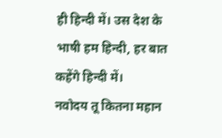ही हिन्दी में। उस देश के भाषी हम हिन्दी, हर बात कहेंगे हिन्दी में।
नवोदय तू कितना महान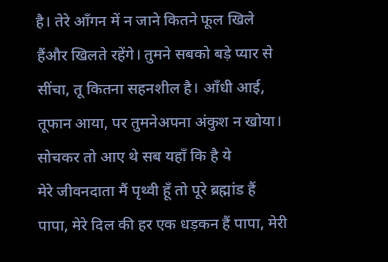है। तेरे आँगन में न जाने कितने फूल खिले हैंऔर खिलते रहेंगे। तुमने सबको बड़े प्यार से सींचा, तू कितना सहनशील है। आँधी आई, तूफान आया, पर तुमनेअपना अंकुश न खोया। सोचकर तो आए थे सब यहाँ कि है ये
मेरे जीवनदाता मैं पृथ्वी हूँ तो पूरे ब्रह्मांड हैं पापा, मेरे दिल की हर एक धड़कन हैं पापा, मेरी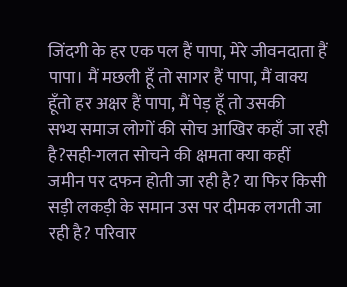जिंदगी के हर एक पल हैं पापा, मेरे जीवनदाता हैं पापा। मैं मछली हूँ तो सागर हैं पापा, मैं वाक्य हूँतो हर अक्षर हैं पापा, मैं पेड़ हूँ तो उसकी
सभ्य समाज लोगों की सोच आखिर कहाँ जा रही है?सही-गलत सोचने की क्षमता क्या कहीं जमीन पर दफन होती जा रही है? या फिर किसी सड़ी लकड़ी के समान उस पर दीमक लगती जा रही है? परिवार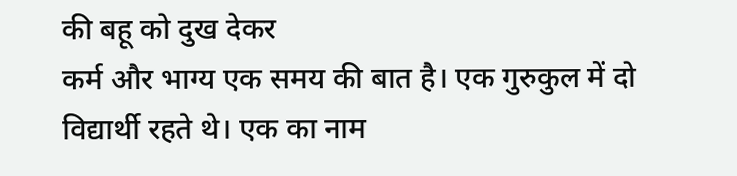की बहू को दुख देकर
कर्म और भाग्य एक समय की बात है। एक गुरुकुल में दो विद्यार्थी रहते थे। एक का नाम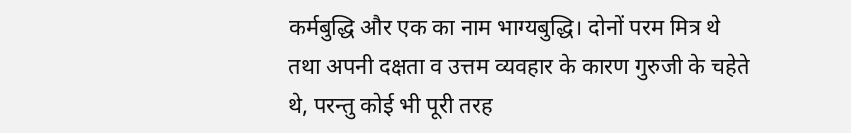कर्मबुद्धि और एक का नाम भाग्यबुद्धि। दोनों परम मित्र थे तथा अपनी दक्षता व उत्तम व्यवहार के कारण गुरुजी के चहेते थे, परन्तु कोई भी पूरी तरह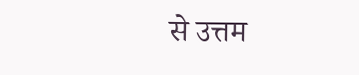से उत्तम